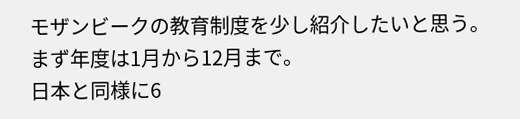モザンビークの教育制度を少し紹介したいと思う。
まず年度は1月から12月まで。
日本と同様に6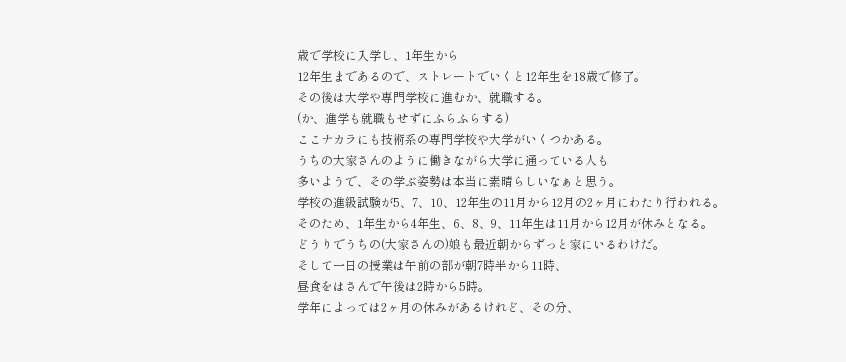歳で学校に入学し、1年生から
12年生まであるので、ストレートでいくと12年生を18歳で修了。
その後は大学や専門学校に進むか、就職する。
(か、進学も就職もせずにふらふらする)
ここナカラにも技術系の専門学校や大学がいくつかある。
うちの大家さんのように働きながら大学に通っている人も
多いようで、その学ぶ姿勢は本当に素晴らしいなぁと思う。
学校の進級試験が5、7、10、12年生の11月から12月の2ヶ月にわたり行われる。
そのため、1年生から4年生、6、8、9、11年生は11月から12月が休みとなる。
どうりでうちの(大家さんの)娘も最近朝からずっと家にいるわけだ。
そして一日の授業は午前の部が朝7時半から11時、
昼食をはさんで午後は2時から5時。
学年によっては2ヶ月の休みがあるけれど、その分、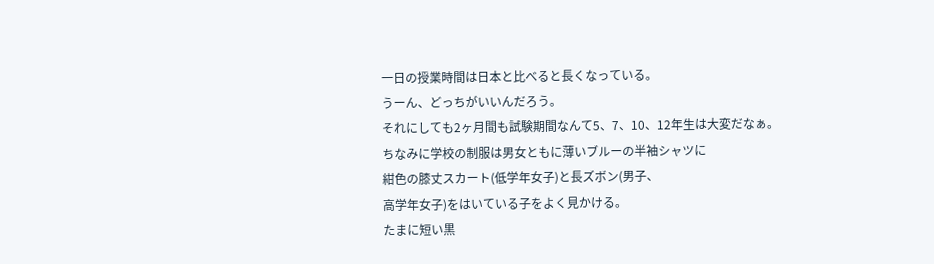一日の授業時間は日本と比べると長くなっている。
うーん、どっちがいいんだろう。
それにしても2ヶ月間も試験期間なんて5、7、10、12年生は大変だなぁ。
ちなみに学校の制服は男女ともに薄いブルーの半袖シャツに
紺色の膝丈スカート(低学年女子)と長ズボン(男子、
高学年女子)をはいている子をよく見かける。
たまに短い黒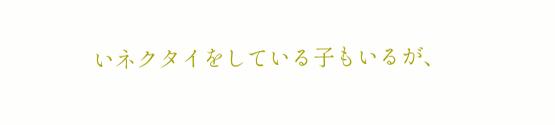いネクタイをしている子もいるが、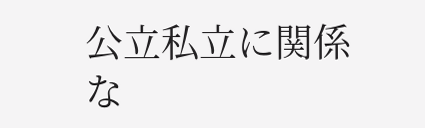公立私立に関係な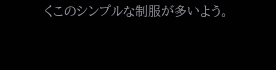くこのシンプルな制服が多いよう。